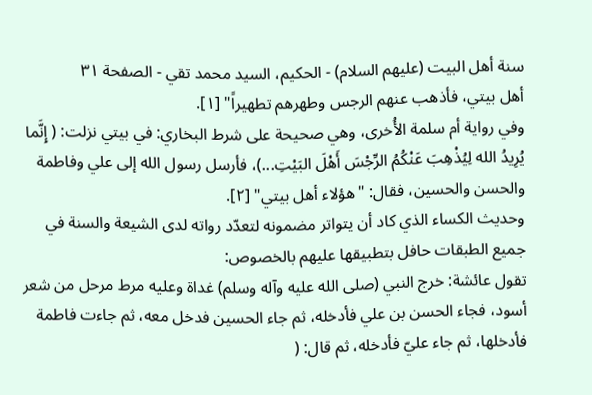سنة أهل البيت (عليهم السلام) - الحكيم، السيد محمد تقي - الصفحة ٣١
أهل بيتي، فأذهب عنهم الرجس وطهرهم تطهيراً" [١].
وفي رواية أم سلمة الأُخرى، وهي صحيحة على شرط البخاري: في بيتي نزلت: ( إِنَّما يُرِيدُ الله لِيُذْهِبَ عَنْكُمُ الرِّجْسَ أَهْلَ البَيْتِ...)، فأرسل رسول الله إلى علي وفاطمة والحسن والحسين، فقال: "هؤلاء أهل بيتي" [٢].
وحديث الكساء الذي كاد أن يتواتر مضمونه لتعدّد رواته لدى الشيعة والسنة في جميع الطبقات حافل بتطبيقها عليهم بالخصوص:
تقول عائشة: خرج النبي (صلى الله عليه وآله وسلم) غداة وعليه مرط مرحل من شعر أسود، فجاء الحسن بن علي فأدخله، ثم جاء الحسين فدخل معه، ثم جاءت فاطمة فأدخلها، ثم جاء عليّ فأدخله، ثم قال: (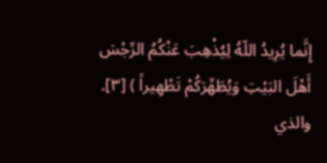إِنَّما يُرِيدُ اللّهُ لِيُذْهِبَ عَنْكُمُ الرِّجْسَ أَهْلَ البَيْتِ وَيُطَهِّرَكُمْ تَطْهِيراً ) [٣].
والذي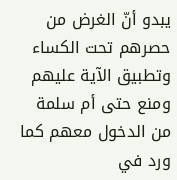يبدو أنّ الغرض من حصرهم تحت الكساء وتطبيق الآية عليهم ومنع حتى أم سلمة من الدخول معهم كما ورد في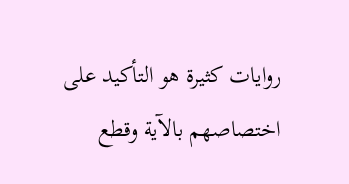روايات كثيرة هو التأكيد على اختصاصهم بالآية وقطع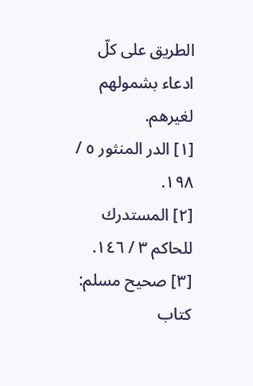الطريق على كلّ ادعاء بشمولهم لغيرهم.
[١] الدر المنثور ٥ / ١٩٨.
[٢] المستدرك للحاكم ٣ / ١٤٦.
[٣] صحيح مسلم: كتاب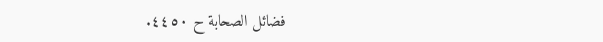فضائل الصحابة ح ٤٤٥٠.